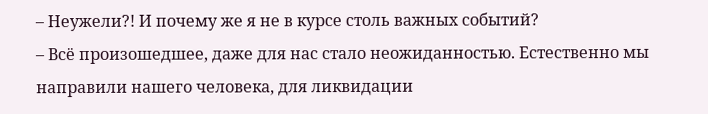– Неужели?! И почему же я не в курсе столь важных событий?
– Всё произошедшее, даже для нас стало неожиданностью. Естественно мы направили нашего человека, для ликвидации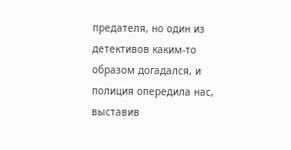предателя, но один из детективов каким-то образом догадался, и полиция опередила нас, выставив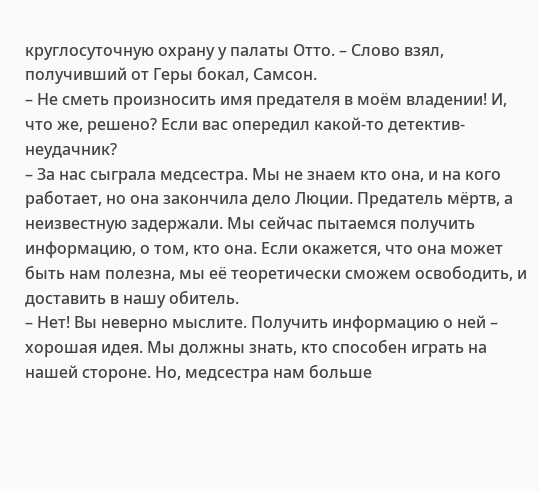круглосуточную охрану у палаты Отто. – Слово взял, получивший от Геры бокал, Самсон.
– Не сметь произносить имя предателя в моём владении! И, что же, решено? Если вас опередил какой-то детектив-неудачник?
– За нас сыграла медсестра. Мы не знаем кто она, и на кого работает, но она закончила дело Люции. Предатель мёртв, а неизвестную задержали. Мы сейчас пытаемся получить информацию, о том, кто она. Если окажется, что она может быть нам полезна, мы её теоретически сможем освободить, и доставить в нашу обитель.
– Нет! Вы неверно мыслите. Получить информацию о ней – хорошая идея. Мы должны знать, кто способен играть на нашей стороне. Но, медсестра нам больше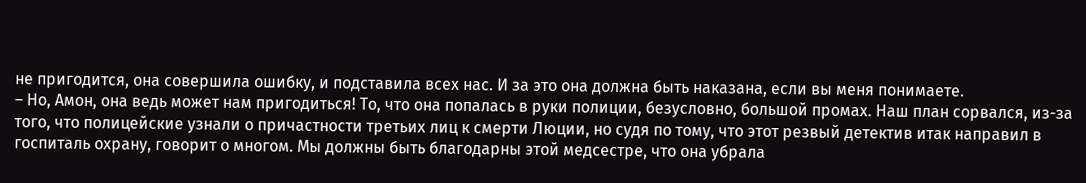не пригодится, она совершила ошибку, и подставила всех нас. И за это она должна быть наказана, если вы меня понимаете.
– Но, Амон, она ведь может нам пригодиться! То, что она попалась в руки полиции, безусловно, большой промах. Наш план сорвался, из-за того, что полицейские узнали о причастности третьих лиц к смерти Люции, но судя по тому, что этот резвый детектив итак направил в госпиталь охрану, говорит о многом. Мы должны быть благодарны этой медсестре, что она убрала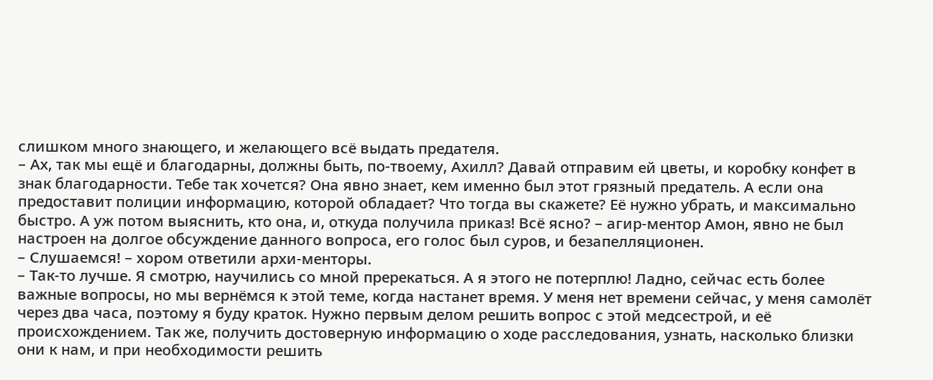слишком много знающего, и желающего всё выдать предателя.
– Ах, так мы ещё и благодарны, должны быть, по-твоему, Ахилл? Давай отправим ей цветы, и коробку конфет в знак благодарности. Тебе так хочется? Она явно знает, кем именно был этот грязный предатель. А если она предоставит полиции информацию, которой обладает? Что тогда вы скажете? Её нужно убрать, и максимально быстро. А уж потом выяснить, кто она, и, откуда получила приказ! Всё ясно? – агир-ментор Амон, явно не был настроен на долгое обсуждение данного вопроса, его голос был суров, и безапелляционен.
– Слушаемся! – хором ответили архи-менторы.
– Так-то лучше. Я смотрю, научились со мной пререкаться. А я этого не потерплю! Ладно, сейчас есть более важные вопросы, но мы вернёмся к этой теме, когда настанет время. У меня нет времени сейчас, у меня самолёт через два часа, поэтому я буду краток. Нужно первым делом решить вопрос с этой медсестрой, и её происхождением. Так же, получить достоверную информацию о ходе расследования, узнать, насколько близки они к нам, и при необходимости решить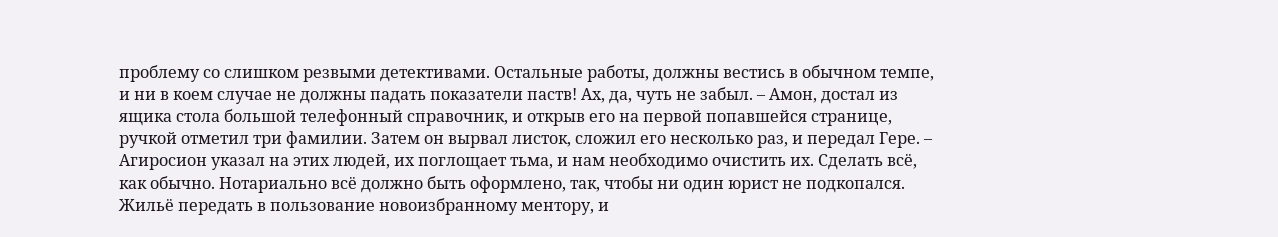проблему со слишком резвыми детективами. Остальные работы, должны вестись в обычном темпе, и ни в коем случае не должны падать показатели паств! Ах, да, чуть не забыл. – Амон, достал из ящика стола большой телефонный справочник, и открыв его на первой попавшейся странице, ручкой отметил три фамилии. Затем он вырвал листок, сложил его несколько раз, и передал Гере. – Агиросион указал на этих людей, их поглощает тьма, и нам необходимо очистить их. Сделать всё, как обычно. Нотариально всё должно быть оформлено, так, чтобы ни один юрист не подкопался. Жильё передать в пользование новоизбранному ментору, и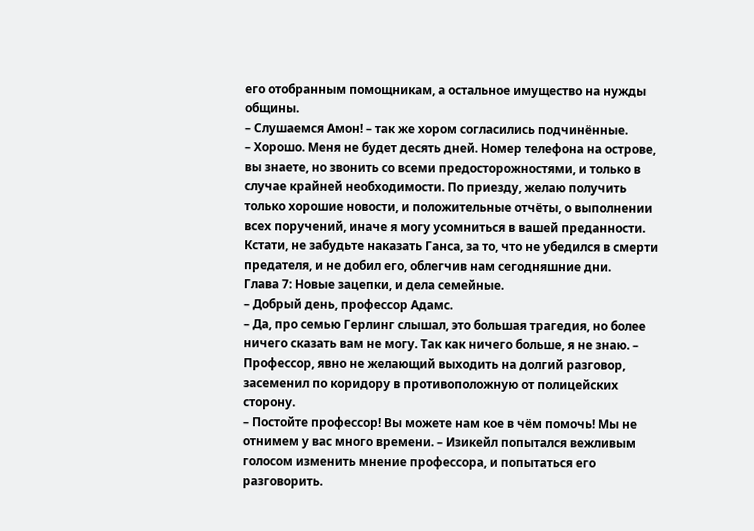его отобранным помощникам, а остальное имущество на нужды общины.
– Слушаемся Амон! – так же хором согласились подчинённые.
– Хорошо. Меня не будет десять дней. Номер телефона на острове, вы знаете, но звонить со всеми предосторожностями, и только в случае крайней необходимости. По приезду, желаю получить только хорошие новости, и положительные отчёты, о выполнении всех поручений, иначе я могу усомниться в вашей преданности. Кстати, не забудьте наказать Ганса, за то, что не убедился в смерти предателя, и не добил его, облегчив нам сегодняшние дни.
Глава 7: Новые зацепки, и дела семейные.
– Добрый день, профессор Адамс.
– Да, про семью Герлинг слышал, это большая трагедия, но более ничего сказать вам не могу. Так как ничего больше, я не знаю. – Профессор, явно не желающий выходить на долгий разговор, засеменил по коридору в противоположную от полицейских сторону.
– Постойте профессор! Вы можете нам кое в чём помочь! Мы не отнимем у вас много времени. – Изикейл попытался вежливым голосом изменить мнение профессора, и попытаться его разговорить.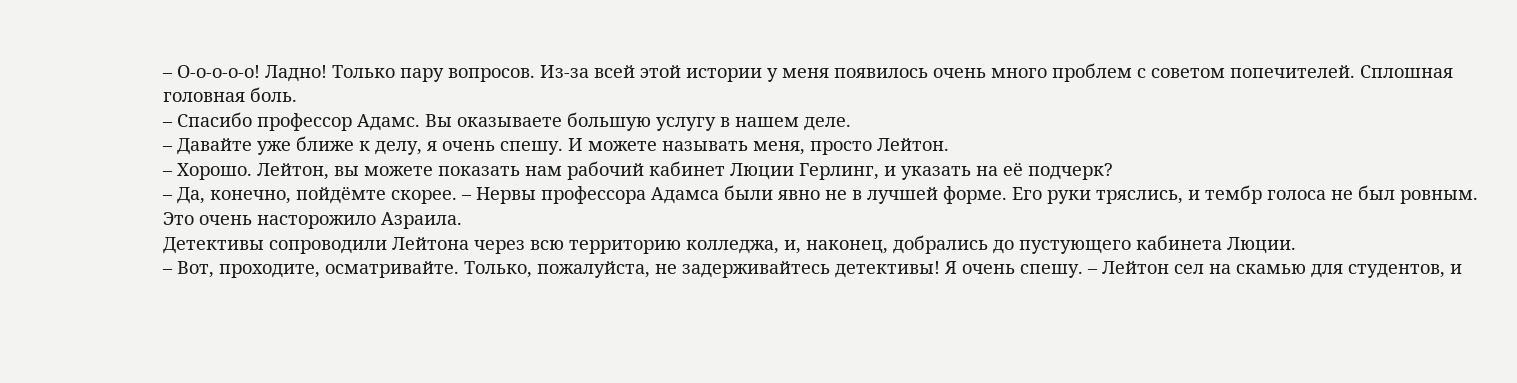– О-о-о-о-о! Ладно! Только пару вопросов. Из-за всей этой истории у меня появилось очень много проблем с советом попечителей. Сплошная головная боль.
– Спасибо профессор Адамс. Вы оказываете большую услугу в нашем деле.
– Давайте уже ближе к делу, я очень спешу. И можете называть меня, просто Лейтон.
– Хорошо. Лейтон, вы можете показать нам рабочий кабинет Люции Герлинг, и указать на её подчерк?
– Да, конечно, пойдёмте скорее. – Нервы профессора Адамса были явно не в лучшей форме. Его руки тряслись, и тембр голоса не был ровным. Это очень насторожило Азраила.
Детективы сопроводили Лейтона через всю территорию колледжа, и, наконец, добрались до пустующего кабинета Люции.
– Вот, проходите, осматривайте. Только, пожалуйста, не задерживайтесь детективы! Я очень спешу. – Лейтон сел на скамью для студентов, и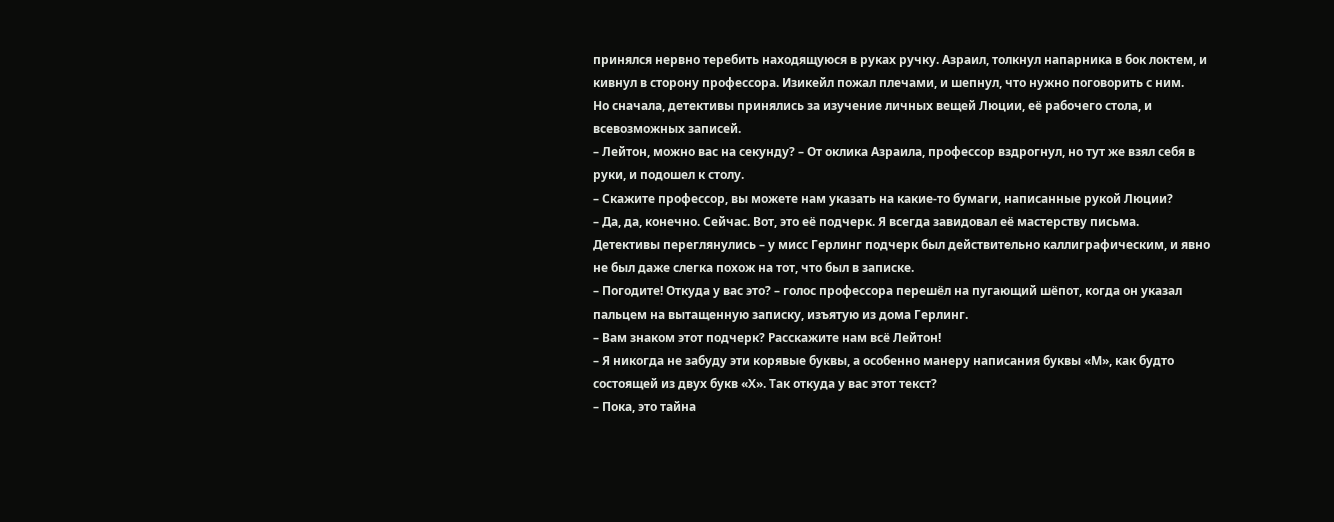принялся нервно теребить находящуюся в руках ручку. Азраил, толкнул напарника в бок локтем, и кивнул в сторону профессора. Изикейл пожал плечами, и шепнул, что нужно поговорить с ним.
Но сначала, детективы принялись за изучение личных вещей Люции, её рабочего стола, и всевозможных записей.
– Лейтон, можно вас на секунду? – От оклика Азраила, профессор вздрогнул, но тут же взял себя в руки, и подошел к столу.
– Скажите профессор, вы можете нам указать на какие-то бумаги, написанные рукой Люции?
– Да, да, конечно. Сейчас. Вот, это её подчерк. Я всегда завидовал её мастерству письма.
Детективы переглянулись – у мисс Герлинг подчерк был действительно каллиграфическим, и явно не был даже слегка похож на тот, что был в записке.
– Погодите! Откуда у вас это? – голос профессора перешёл на пугающий шёпот, когда он указал пальцем на вытащенную записку, изъятую из дома Герлинг.
– Вам знаком этот подчерк? Расскажите нам всё Лейтон!
– Я никогда не забуду эти корявые буквы, а особенно манеру написания буквы «М», как будто состоящей из двух букв «Х». Так откуда у вас этот текст?
– Пока, это тайна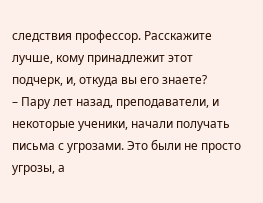следствия профессор. Расскажите лучше, кому принадлежит этот подчерк, и, откуда вы его знаете?
– Пару лет назад, преподаватели, и некоторые ученики, начали получать письма с угрозами. Это были не просто угрозы, а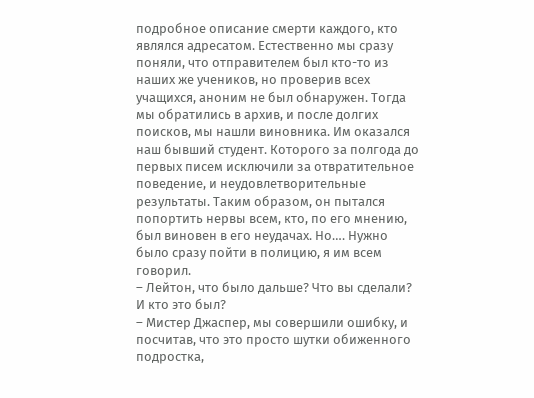подробное описание смерти каждого, кто являлся адресатом. Естественно мы сразу поняли, что отправителем был кто-то из наших же учеников, но проверив всех учащихся, аноним не был обнаружен. Тогда мы обратились в архив, и после долгих поисков, мы нашли виновника. Им оказался наш бывший студент. Которого за полгода до первых писем исключили за отвратительное поведение, и неудовлетворительные результаты. Таким образом, он пытался попортить нервы всем, кто, по его мнению, был виновен в его неудачах. Но…. Нужно было сразу пойти в полицию, я им всем говорил.
– Лейтон, что было дальше? Что вы сделали? И кто это был?
– Мистер Джаспер, мы совершили ошибку, и посчитав, что это просто шутки обиженного подростка,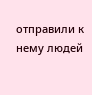отправили к нему людей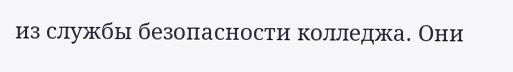из службы безопасности колледжа. Они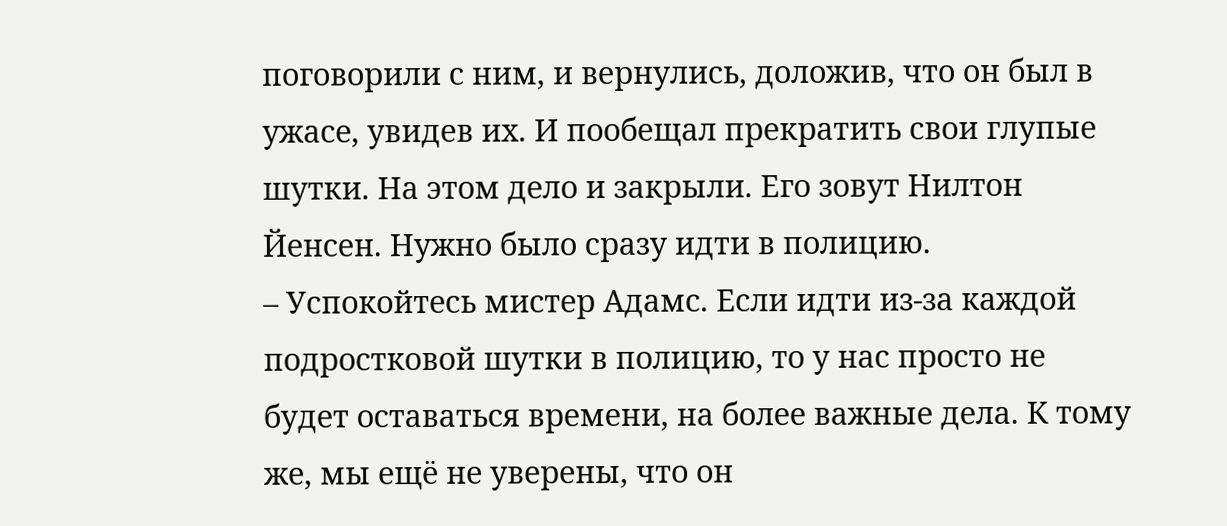поговорили с ним, и вернулись, доложив, что он был в ужасе, увидев их. И пообещал прекратить свои глупые шутки. На этом дело и закрыли. Его зовут Нилтон Йенсен. Нужно было сразу идти в полицию.
– Успокойтесь мистер Адамс. Если идти из-за каждой подростковой шутки в полицию, то у нас просто не будет оставаться времени, на более важные дела. К тому же, мы ещё не уверены, что он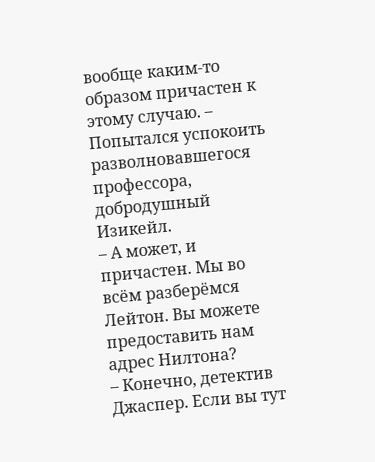вообще каким-то образом причастен к этому случаю. – Попытался успокоить разволновавшегося профессора, добродушный Изикейл.
– А может, и причастен. Мы во всём разберёмся Лейтон. Вы можете предоставить нам адрес Нилтона?
– Конечно, детектив Джаспер. Если вы тут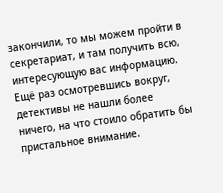закончили, то мы можем пройти в секретариат, и там получить всю, интересующую вас информацию.
Ещё раз осмотревшись вокруг, детективы не нашли более ничего, на что стоило обратить бы пристальное внимание.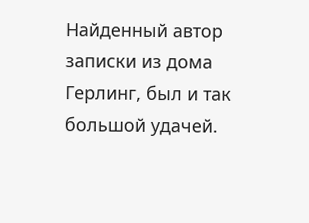Найденный автор записки из дома Герлинг, был и так большой удачей.